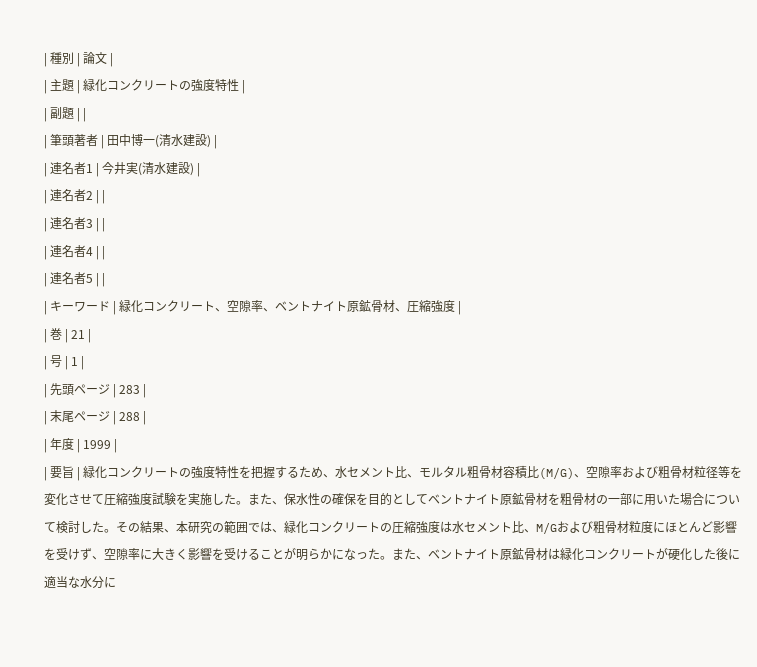| 種別 | 論文 |
| 主題 | 緑化コンクリートの強度特性 |
| 副題 | |
| 筆頭著者 | 田中博一(清水建設) |
| 連名者1 | 今井実(清水建設) |
| 連名者2 | |
| 連名者3 | |
| 連名者4 | |
| 連名者5 | |
| キーワード | 緑化コンクリート、空隙率、ベントナイト原鉱骨材、圧縮強度 |
| 巻 | 21 |
| 号 | 1 |
| 先頭ページ | 283 |
| 末尾ページ | 288 |
| 年度 | 1999 |
| 要旨 | 緑化コンクリートの強度特性を把握するため、水セメント比、モルタル粗骨材容積比(M/G)、空隙率および粗骨材粒径等を変化させて圧縮強度試験を実施した。また、保水性の確保を目的としてベントナイト原鉱骨材を粗骨材の一部に用いた場合について検討した。その結果、本研究の範囲では、緑化コンクリートの圧縮強度は水セメント比、M/Gおよび粗骨材粒度にほとんど影響を受けず、空隙率に大きく影響を受けることが明らかになった。また、ベントナイト原鉱骨材は緑化コンクリートが硬化した後に適当な水分に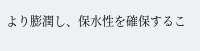より膨潤し、保水性を確保するこ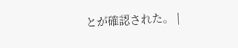とが確認された。 |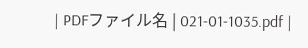| PDFファイル名 | 021-01-1035.pdf |